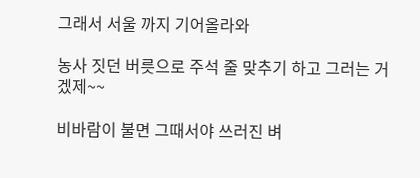그래서 서울 까지 기어올라와

농사 짓던 버릇으로 주석 줄 맞추기 하고 그러는 거겠제~~

비바람이 불면 그때서야 쓰러진 벼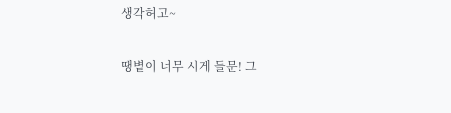생각허고~

땡볕이 너무 시게 들문! 그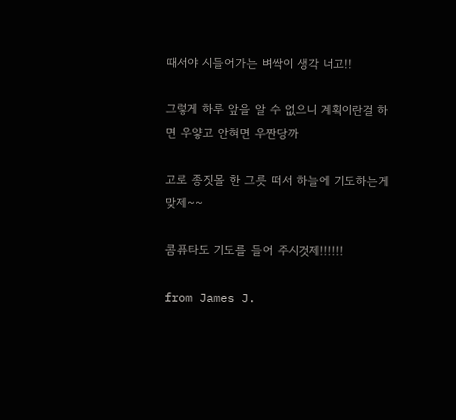때서야 시들어가는 벼싹이 생각 너고!!

그렇게 하루 앞을 알 수 없으니 계획이란걸 하면 우얗고 안혀면 우짠당까

고로 종짓몰 한 그릇 떠서 하늘에 기도하는게 맞제~~

콤퓨타도 기도를 들어 주시것제!!!!!!

from James J.